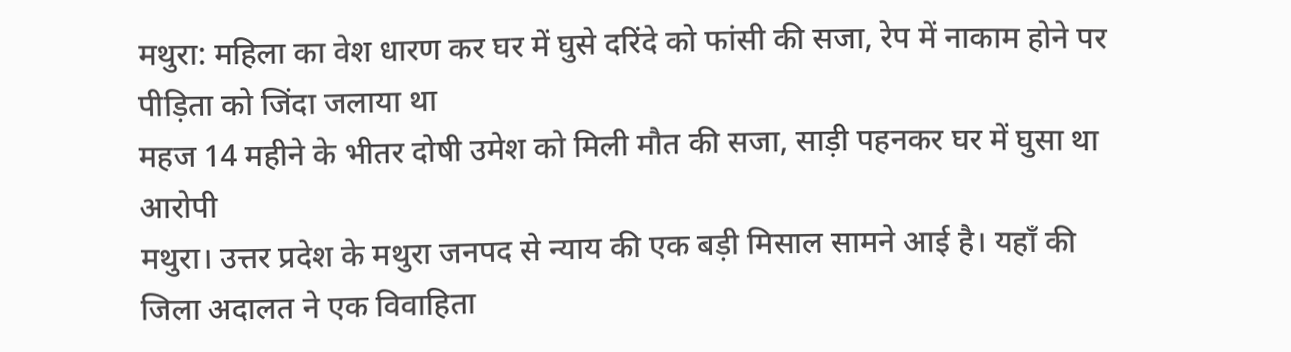मथुरा: महिला का वेश धारण कर घर में घुसे दरिंदे को फांसी की सजा, रेप में नाकाम होने पर पीड़िता को जिंदा जलाया था
महज 14 महीने के भीतर दोषी उमेश को मिली मौत की सजा, साड़ी पहनकर घर में घुसा था आरोपी
मथुरा। उत्तर प्रदेश के मथुरा जनपद से न्याय की एक बड़ी मिसाल सामने आई है। यहाँ की जिला अदालत ने एक विवाहिता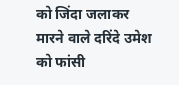को जिंदा जलाकर मारने वाले दरिंदे उमेश को फांसी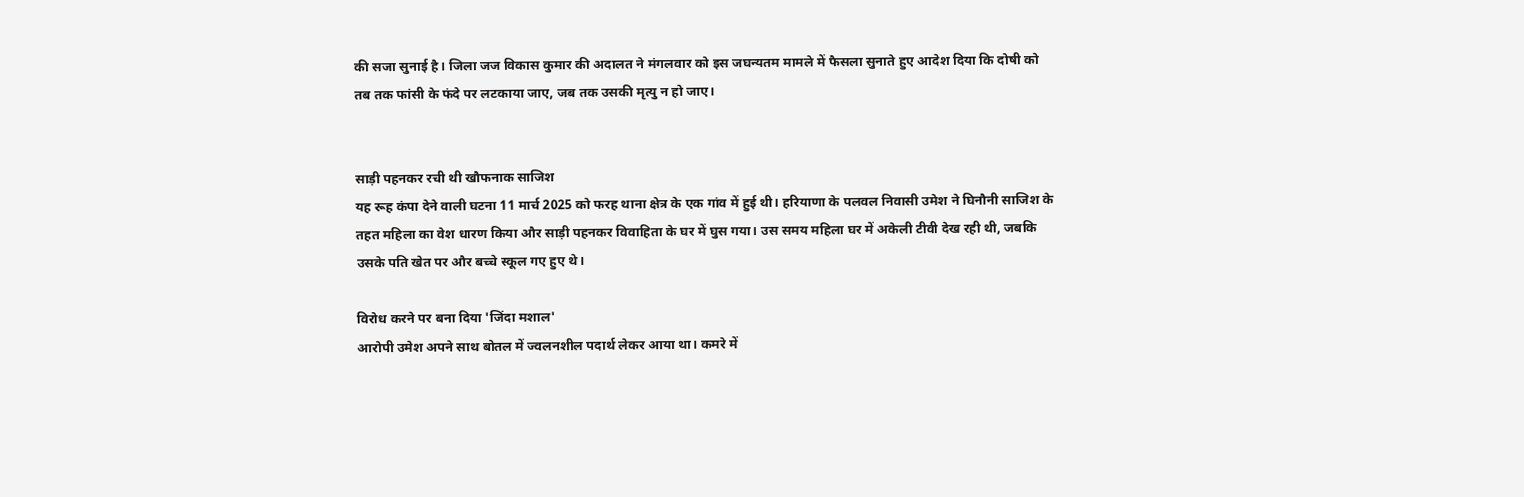की सजा सुनाई है। जिला जज विकास कुमार की अदालत ने मंगलवार को इस जघन्यतम मामले में फैसला सुनाते हुए आदेश दिया कि दोषी को तब तक फांसी के फंदे पर लटकाया जाए, जब तक उसकी मृत्यु न हो जाए।


साड़ी पहनकर रची थी खौफनाक साजिश
यह रूह कंपा देने वाली घटना 11 मार्च 2025 को फरह थाना क्षेत्र के एक गांव में हुई थी। हरियाणा के पलवल निवासी उमेश ने घिनौनी साजिश के तहत महिला का वेश धारण किया और साड़ी पहनकर विवाहिता के घर में घुस गया। उस समय महिला घर में अकेली टीवी देख रही थी, जबकि उसके पति खेत पर और बच्चे स्कूल गए हुए थे।

विरोध करने पर बना दिया 'जिंदा मशाल'
आरोपी उमेश अपने साथ बोतल में ज्वलनशील पदार्थ लेकर आया था। कमरे में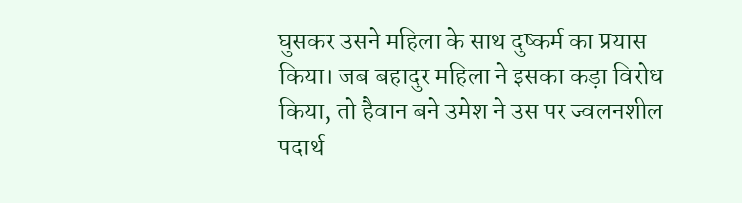घुसकर उसने महिला के साथ दुष्कर्म का प्रयास किया। जब बहादुर महिला ने इसका कड़ा विरोध किया, तो हैवान बने उमेश ने उस पर ज्वलनशील पदार्थ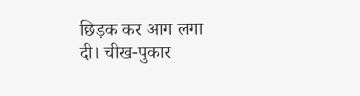छिड़क कर आग लगा दी। चीख-पुकार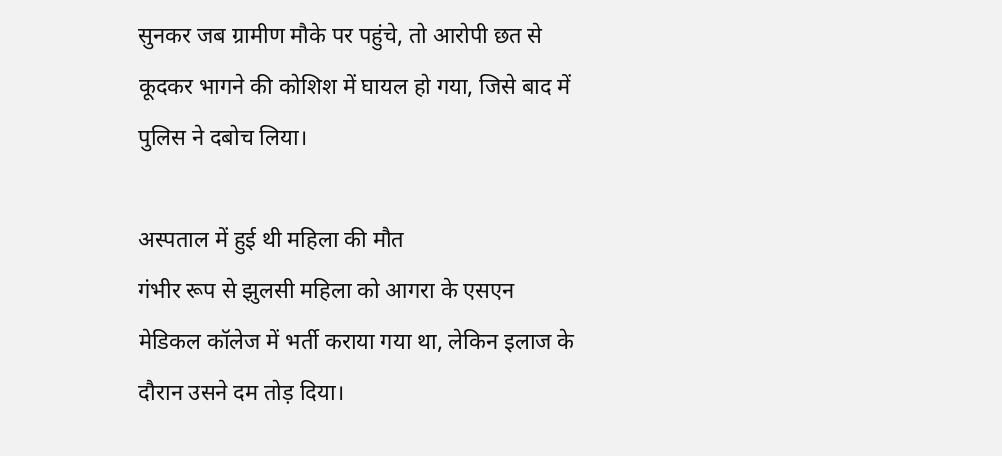सुनकर जब ग्रामीण मौके पर पहुंचे, तो आरोपी छत से कूदकर भागने की कोशिश में घायल हो गया, जिसे बाद में पुलिस ने दबोच लिया।

अस्पताल में हुई थी महिला की मौत
गंभीर रूप से झुलसी महिला को आगरा के एसएन मेडिकल कॉलेज में भर्ती कराया गया था, लेकिन इलाज के दौरान उसने दम तोड़ दिया।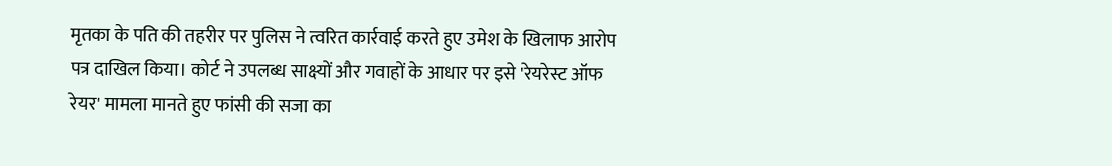मृतका के पति की तहरीर पर पुलिस ने त्वरित कार्रवाई करते हुए उमेश के खिलाफ आरोप पत्र दाखिल किया। कोर्ट ने उपलब्ध साक्ष्यों और गवाहों के आधार पर इसे 'रेयरेस्ट ऑफ रेयर' मामला मानते हुए फांसी की सजा का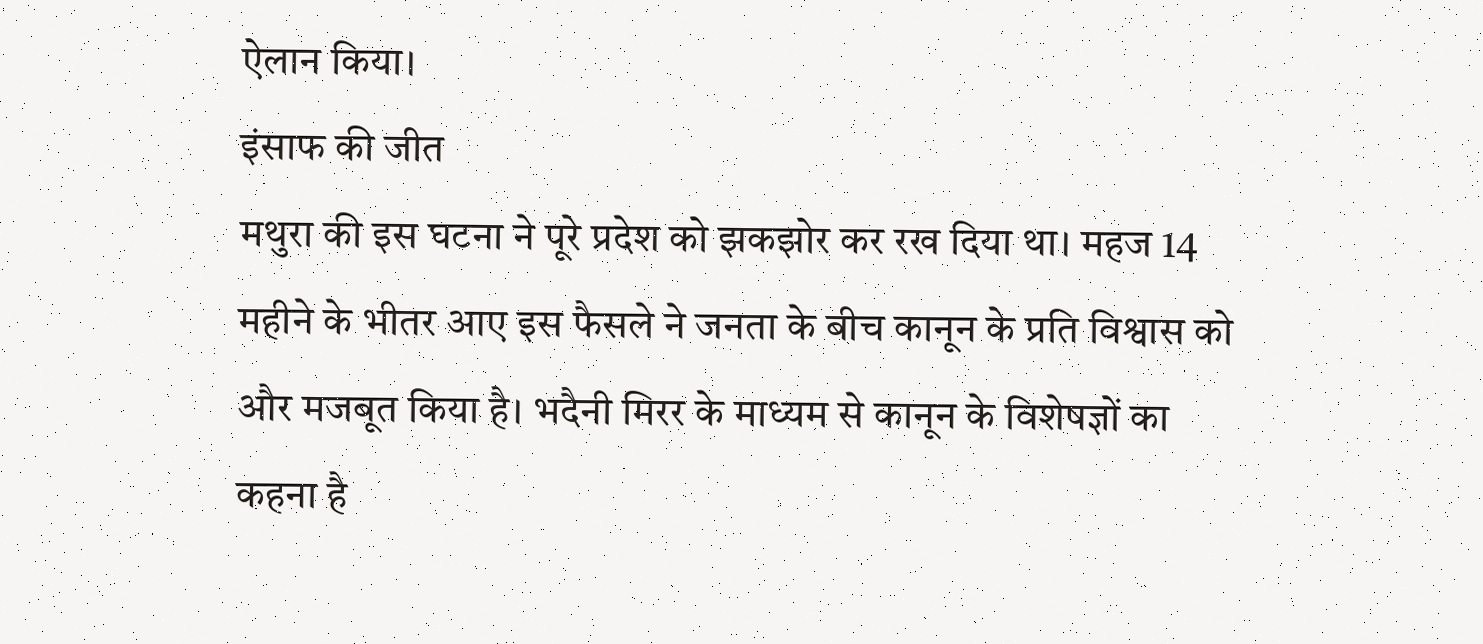ऐलान किया।
इंसाफ की जीत
मथुरा की इस घटना ने पूरे प्रदेश को झकझोर कर रख दिया था। महज 14 महीने के भीतर आए इस फैसले ने जनता के बीच कानून के प्रति विश्वास को और मजबूत किया है। भदैनी मिरर के माध्यम से कानून के विशेषज्ञों का कहना है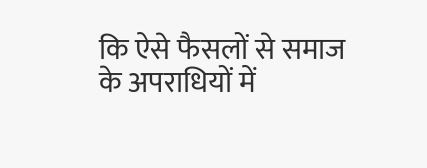कि ऐसे फैसलों से समाज के अपराधियों में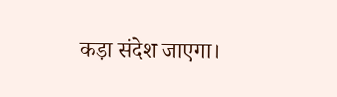कड़ा संदेश जाएगा।